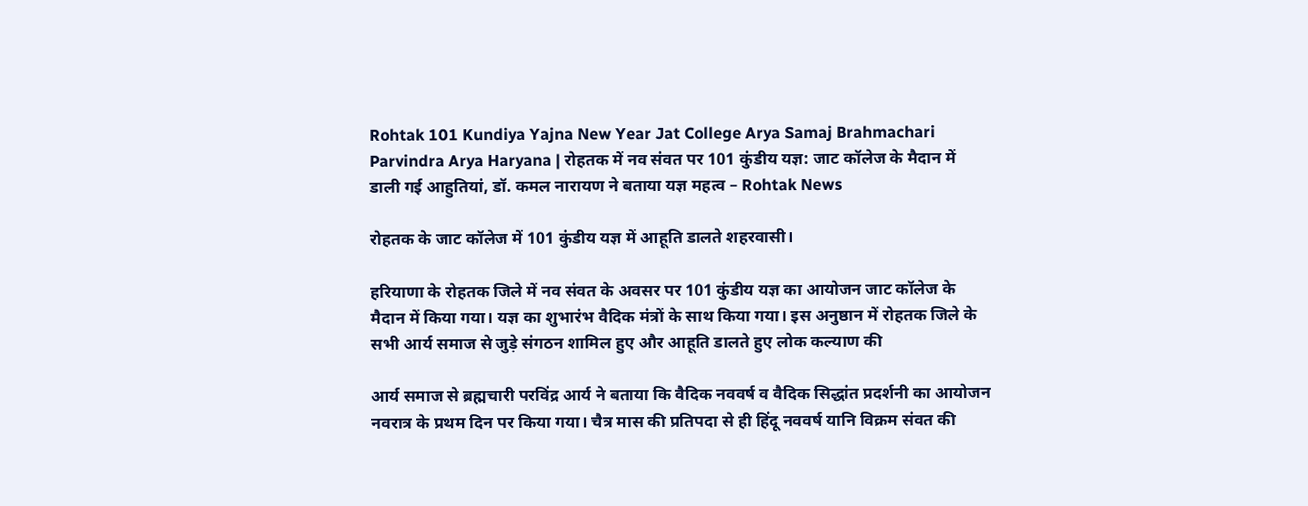Rohtak 101 Kundiya Yajna New Year Jat College Arya Samaj Brahmachari Parvindra Arya Haryana | रोहतक में नव संवत पर 101 कुंडीय यज्ञ: जाट कॉलेज के मैदान में डाली गई आहुतियां, डॉ. कमल नारायण ने बताया यज्ञ महत्व – Rohtak News

रोहतक के जाट कॉलेज में 101 कुंडीय यज्ञ में आहूति डालते शहरवासी।

हरियाणा के रोहतक जिले में नव संवत के अवसर पर 101 कुंडीय यज्ञ का आयोजन जाट कॉलेज के मैदान में किया गया। यज्ञ का शुभारंभ वैदिक मंत्रों के साथ किया गया। इस अनुष्ठान में रोहतक जिले के सभी आर्य समाज से जुड़े संगठन शामिल हुए और आहूति डालते हुए लोक कल्याण की

आर्य समाज से ब्रह्मचारी परविंद्र आर्य ने बताया कि वैदिक नववर्ष व वैदिक सिद्धांत प्रदर्शनी का आयोजन नवरात्र के प्रथम दिन पर किया गया। चैत्र मास की प्रतिपदा से ही हिंदू नववर्ष यानि विक्रम संवत की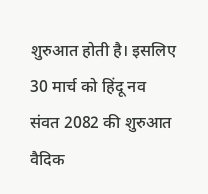शुरुआत होती है। इसलिए 30 मार्च को हिंदू नव संवत 2082 की शुरुआत वैदिक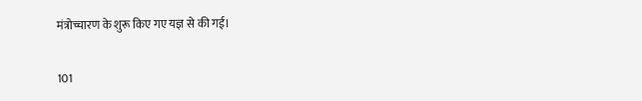मंत्रोच्चारण के शुरू किए गए यज्ञ से की गई।

101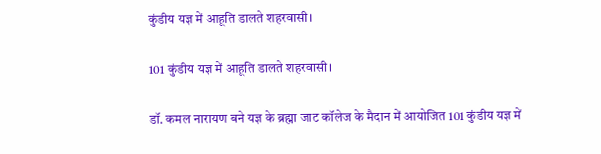कुंडीय यज्ञ में आहूति डालते शहरवासी।

101 कुंडीय यज्ञ में आहूति डालते शहरवासी।

डॉ. कमल नारायण बने यज्ञ के ब्रह्मा जाट कॉलेज के मैदान में आयोजित 101 कुंडीय यज्ञ में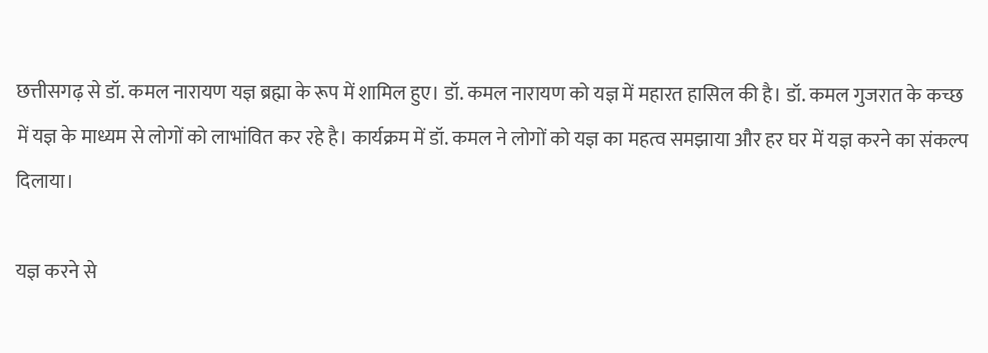छत्तीसगढ़ से डॉ. कमल नारायण यज्ञ ब्रह्मा के रूप में शामिल हुए। डॉ. कमल नारायण को यज्ञ में महारत हासिल की है। डॉ. कमल गुजरात के कच्छ में यज्ञ के माध्यम से लोगों को लाभांवित कर रहे है। कार्यक्रम में डॉ. कमल ने लोगों को यज्ञ का महत्व समझाया और हर घर में यज्ञ करने का संकल्प दिलाया।

यज्ञ करने से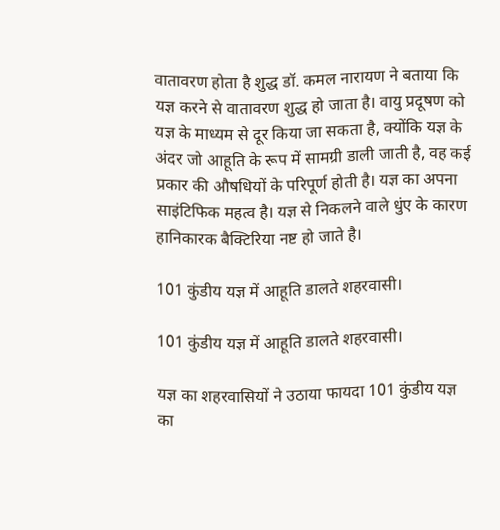वातावरण होता है शुद्ध डॉ. कमल नारायण ने बताया कि यज्ञ करने से वातावरण शुद्ध हो जाता है। वायु प्रदूषण को यज्ञ के माध्यम से दूर किया जा सकता है, क्योंकि यज्ञ के अंदर जो आहूति के रूप में सामग्री डाली जाती है, वह कई प्रकार की औषधियों के परिपूर्ण होती है। यज्ञ का अपना साइंटिफिक महत्व है। यज्ञ से निकलने वाले धुंए के कारण हानिकारक बैक्टिरिया नष्ट हो जाते है।

101 कुंडीय यज्ञ में आहूति डालते शहरवासी।

101 कुंडीय यज्ञ में आहूति डालते शहरवासी।

यज्ञ का शहरवासियों ने उठाया फायदा 101 कुंडीय यज्ञ का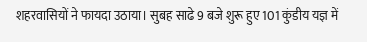शहरवासियों ने फायदा उठाया। सुबह साढे 9 बजे शुरू हुए 101 कुंडीय यज्ञ में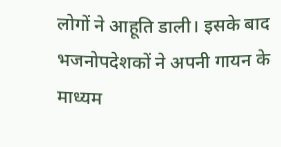लोगों ने आहूति डाली। इसके बाद भजनोपदेशकों ने अपनी गायन के माध्यम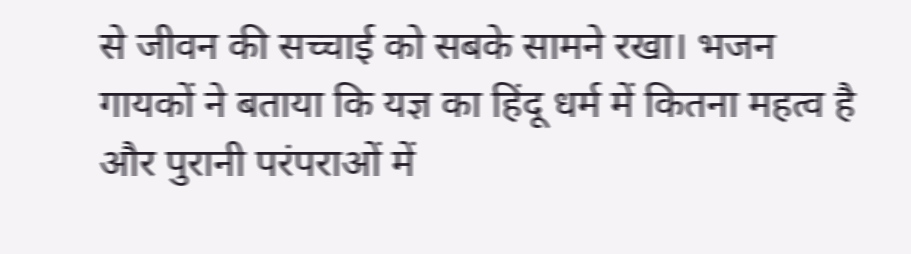से जीवन की सच्चाई को सबके सामने रखा। भजन गायकों ने बताया कि यज्ञ का हिंदू धर्म में कितना महत्व है और पुरानी परंपराओं में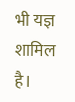भी यज्ञ शामिल है।